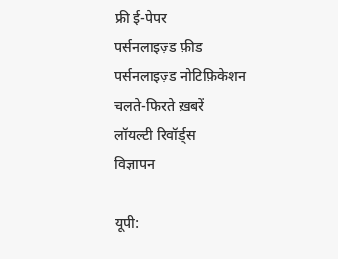फ्री ई-पेपर
पर्सनलाइज़्ड फ़ीड
पर्सनलाइज़्ड नोटिफ़िकेशन
चलते-फिरते ख़बरें
लॉयल्टी रिवॉर्ड्स
विज्ञापन

यूपी: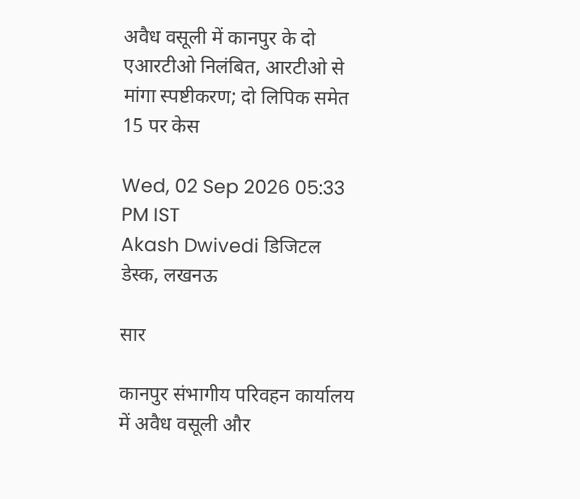अवैध वसूली में कानपुर के दो एआरटीओ निलंबित, आरटीओ से मांगा स्पष्टीकरण; दो लिपिक समेत 15 पर केस

Wed, 02 Sep 2026 05:33 PM IST
Akash Dwivedi डिजिटल डेस्क, लखनऊ

सार

कानपुर संभागीय परिवहन कार्यालय में अवैध वसूली और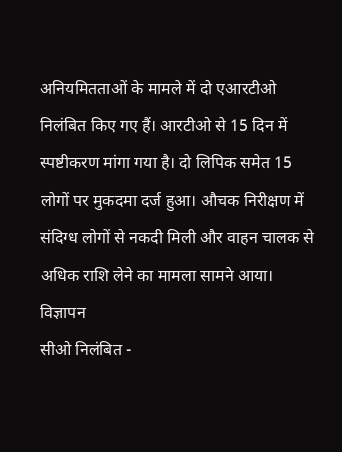अनियमितताओं के मामले में दो एआरटीओ निलंबित किए गए हैं। आरटीओ से 15 दिन में स्पष्टीकरण मांगा गया है। दो लिपिक समेत 15 लोगों पर मुकदमा दर्ज हुआ। औचक निरीक्षण में संदिग्ध लोगों से नकदी मिली और वाहन चालक से अधिक राशि लेने का मामला सामने आया।
विज्ञापन
सीओ निलंबित -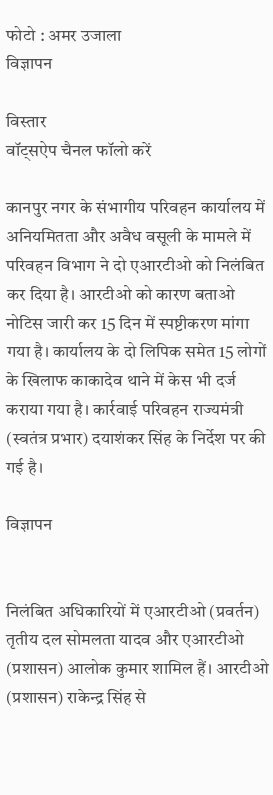फोटो : अमर उजाला
विज्ञापन

विस्तार
वॉट्सऐप चैनल फॉलो करें

कानपुर नगर के संभागीय परिवहन कार्यालय में अनियमितता और अवैध वसूली के मामले में परिवहन विभाग ने दो एआरटीओ को निलंबित कर दिया है। आरटीओ को कारण बताओ नोटिस जारी कर 15 दिन में स्पष्टीकरण मांगा गया है। कार्यालय के दो लिपिक समेत 15 लोगों के खिलाफ काकादेव थाने में केस भी दर्ज कराया गया है। कार्रवाई परिवहन राज्यमंत्री (स्वतंत्र प्रभार) दयाशंकर सिंह के निर्देश पर की गई है।

विज्ञापन


निलंबित अधिकारियों में एआरटीओ (प्रवर्तन) तृतीय दल सोमलता यादव और एआरटीओ (प्रशासन) आलोक कुमार शामिल हैं। आरटीओ (प्रशासन) राकेन्द्र सिंह से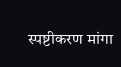स्पष्टीकरण मांगा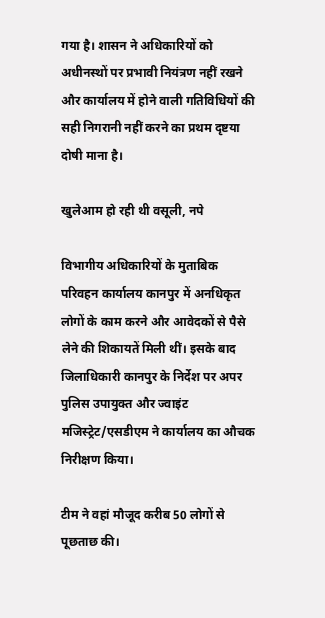गया है। शासन ने अधिकारियों को अधीनस्थों पर प्रभावी नियंत्रण नहीं रखने और कार्यालय में होने वाली गतिविधियों की सही निगरानी नहीं करने का प्रथम दृष्टया दोषी माना है।

खुलेआम हो रही थी वसूली, नपे

विभागीय अधिकारियों के मुताबिक  परिवहन कार्यालय कानपुर में अनधिकृत लोगों के काम करने और आवेदकों से पैसे लेने की शिकायतें मिली थीं। इसके बाद जिलाधिकारी कानपुर के निर्देश पर अपर पुलिस उपायुक्त और ज्वाइंट मजिस्ट्रेट/एसडीएम ने कार्यालय का औचक निरीक्षण किया।

टीम ने वहां मौजूद करीब 50 लोगों से पूछताछ की।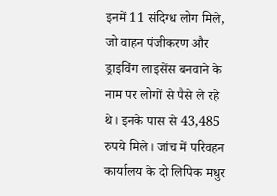इनमें 11 संदिग्ध लोग मिले, जो वाहन पंजीकरण और ड्राइविंग लाइसेंस बनवाने के नाम पर लोगों से पैसे ले रहे थे। इनके पास से 43,485 रुपये मिले। जांच में परिवहन कार्यालय के दो लिपिक मधुर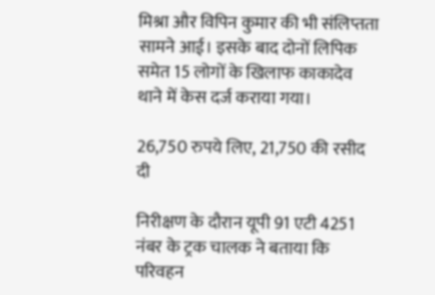मिश्रा और विपिन कुमार की भी संलिप्तता सामने आई। इसके बाद दोनों लिपिक समेत 15 लोगों के खिलाफ काकादेव थाने में केस दर्ज कराया गया।

26,750 रुपये लिए, 21,750 की रसीद दी

निरीक्षण के दौरान यूपी 91 एटी 4251 नंबर के ट्रक चालक ने बताया कि परिवहन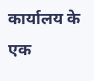कार्यालय के एक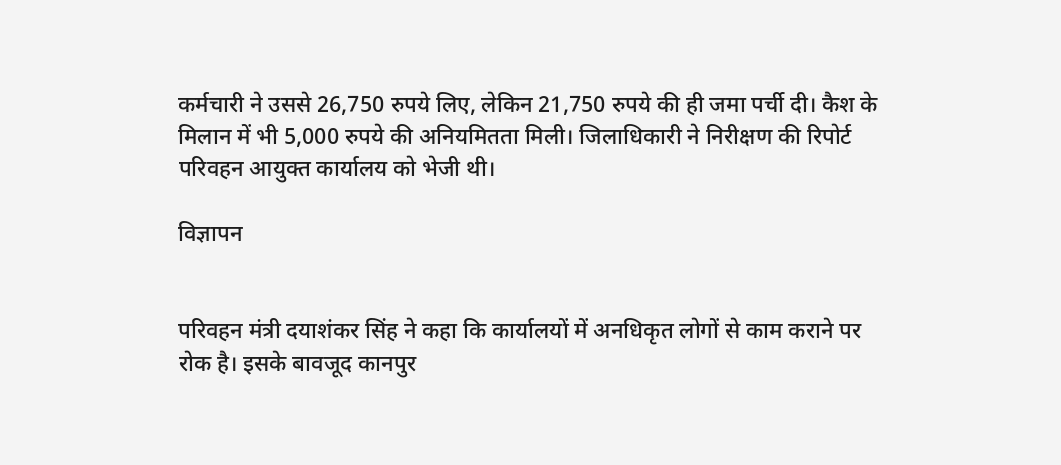कर्मचारी ने उससे 26,750 रुपये लिए, लेकिन 21,750 रुपये की ही जमा पर्ची दी। कैश के मिलान में भी 5,000 रुपये की अनियमितता मिली। जिलाधिकारी ने निरीक्षण की रिपोर्ट परिवहन आयुक्त कार्यालय को भेजी थी।

विज्ञापन


परिवहन मंत्री दयाशंकर सिंह ने कहा कि कार्यालयों में अनधिकृत लोगों से काम कराने पर रोक है। इसके बावजूद कानपुर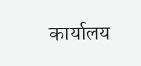कार्यालय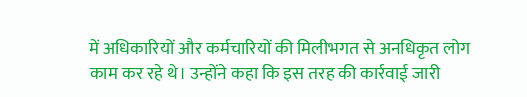में अधिकारियों और कर्मचारियों की मिलीभगत से अनधिकृत लोग काम कर रहे थे। उन्होंने कहा कि इस तरह की कार्रवाई जारी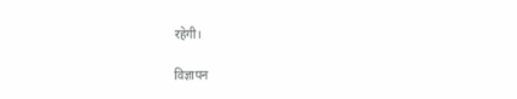रहेगी।

विज्ञापन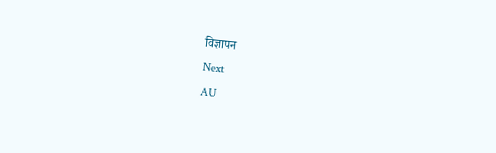विज्ञापन
Next
AU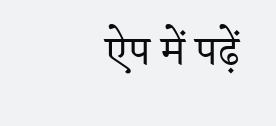ऐप में पढ़ें